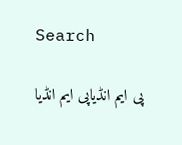Search

پی ایم انڈیاپی ایم انڈیا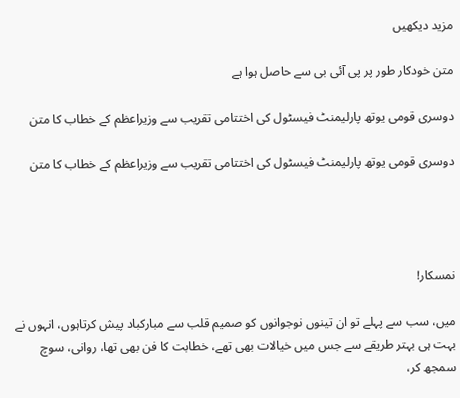مزید دیکھیں

متن خودکار طور پر پی آئی بی سے حاصل ہوا ہے

دوسری قومی یوتھ پارلیمنٹ فیسٹول کی اختتامی تقریب سے وزیراعظم کے خطاب کا متن

دوسری قومی یوتھ پارلیمنٹ فیسٹول کی اختتامی تقریب سے وزیراعظم کے خطاب کا متن




نمسکار!

میں، سب سے پہلے تو ان تینوں نوجوانوں کو صمیم قلب سے مبارکباد پیش کرتاہوں، انہوں نے بہت ہی بہتر طریقے سے جس میں خیالات بھی تھے، خطابت کا فن بھی تھا، روانی، سوچ سمجھ کر،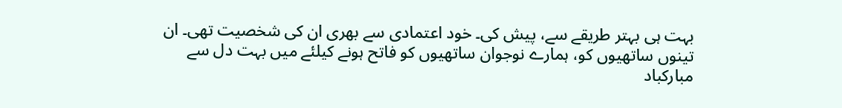بہت ہی بہتر طریقے سے، پیش کی۔ خود اعتمادی سے بھری ان کی شخصیت تھی۔ ان تینوں ساتھیوں کو، ہمارے نوجوان ساتھیوں کو فاتح ہونے کیلئے میں بہت دل سے مبارکباد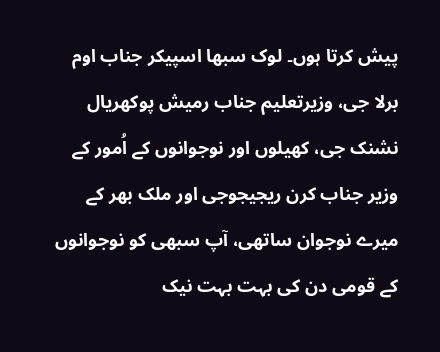پیش کرتا ہوں۔ لوک سبھا اسپیکر جناب اوم برلا جی، وزیرتعلیم جناب رمیش پوکھریال نشنک جی، کھیلوں اور نوجوانوں کے اُمور کے وزیر جناب کرن ریجیجوجی اور ملک بھر کے  میرے نوجوان ساتھی، آپ سبھی کو نوجوانوں کے قومی دن کی بہت بہت نیک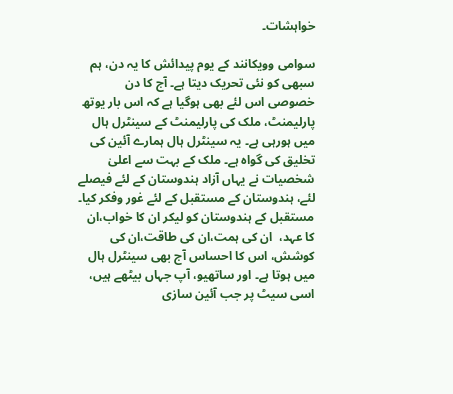خواہشات۔

سوامی وویکانند کے یوم پیدائش کا یہ دن، ہم سبھی کو نئی تحریک دیتا ہے۔ آج کا دن  خصوصی اس لئے بھی ہوگیا ہے کہ اس بار یوتھ پارلیمنٹ، ملک کی پارلیمنٹ کے سینٹرل ہال میں ہورہی ہے۔ یہ سینٹرل ہال ہمارے آئین کی تخلیق کی گواہ ہے۔ ملک کے بہت سے اعلیٰ شخصیات نے یہاں آزاد ہندوستان کے لئے فیصلے لئے، ہندوستان کے مستقبل کے لئے غور وفکر کیا۔ مستقبل کے ہندوستان کو لیکر ان کا خواب،ان کا عہد،  ان کی ہمت،ان کی طاقت،ان کی کوشش، اس کا احساس آج بھی سینٹرل ہال میں ہوتا ہے۔ اور ساتھیو، آپ جہاں بیٹھے ہیں، اسی سیٹ پر جب آئین سازی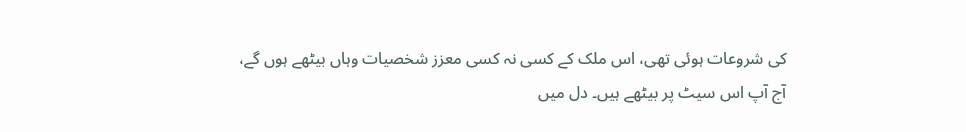کی شروعات ہوئی تھی، اس ملک کے کسی نہ کسی معزز شخصیات وہاں بیٹھے ہوں گے، آج آپ اس سیٹ پر بیٹھے ہیں۔ دل میں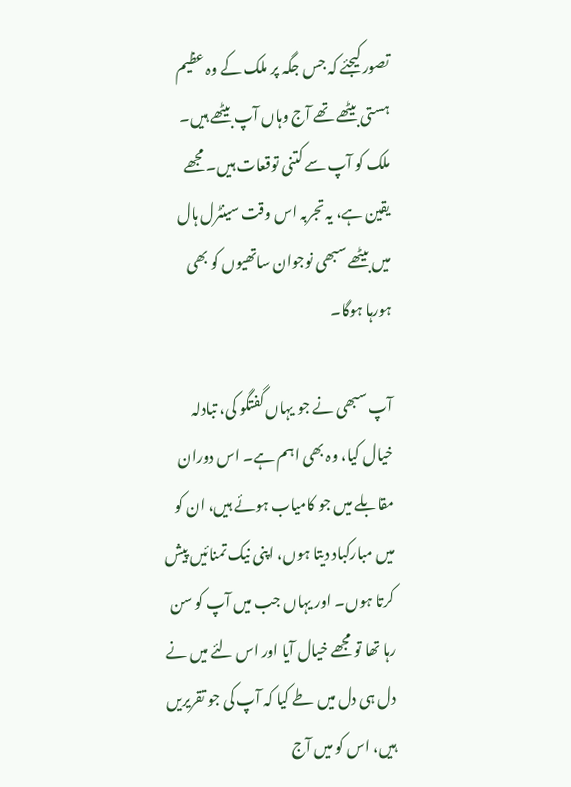تصور کیجئے کہ جس جگہ پر ملک کے وہ عظیم ہستی بیٹھے تھے آج وہاں آپ بیٹھے ہیں۔ ملک کو آپ سے کتنی توقعات ہیں۔ مجھے یقین ہے، یہ تجربہ اس وقت سینٹرل ہال میں بیٹھے سبھی نوجوان ساتھیوں کو بھی ہورہا ہوگا۔

آپ سبھی نے جو یہاں گفتگو کی، تبادلہ خیال کیا، وہ بھی اہم ہے۔ اس دوران مقابلے میں جو کامیاب ہوئے ہیں، ان کو میں مبارکباد دیتا ہوں، اپنی نیک تمنائیں پیش کرتا ہوں۔ اور یہاں جب میں آپ کو سن رہا تھا تو مجھے خیال آیا اور اس لئے میں نے دل ہی دل میں طے کیا کہ آپ کی جو تقریریں ہیں، اس کو میں آج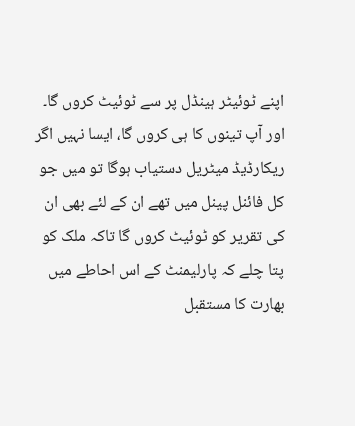اپنے ٹوئیٹر ہینڈل پر سے ٹوئیٹ کروں گا۔ اور آپ تینوں کا ہی کروں گا، ایسا نہیں اگر ریکارڈیڈ میٹریل دستیاب ہوگا تو میں جو کل فائنل پینل میں تھے ان کے لئے بھی ان کی تقریر کو ٹوئیٹ کروں گا تاکہ ملک کو پتا چلے کہ پارلیمنٹ کے اس احاطے میں بھارت کا مستقبل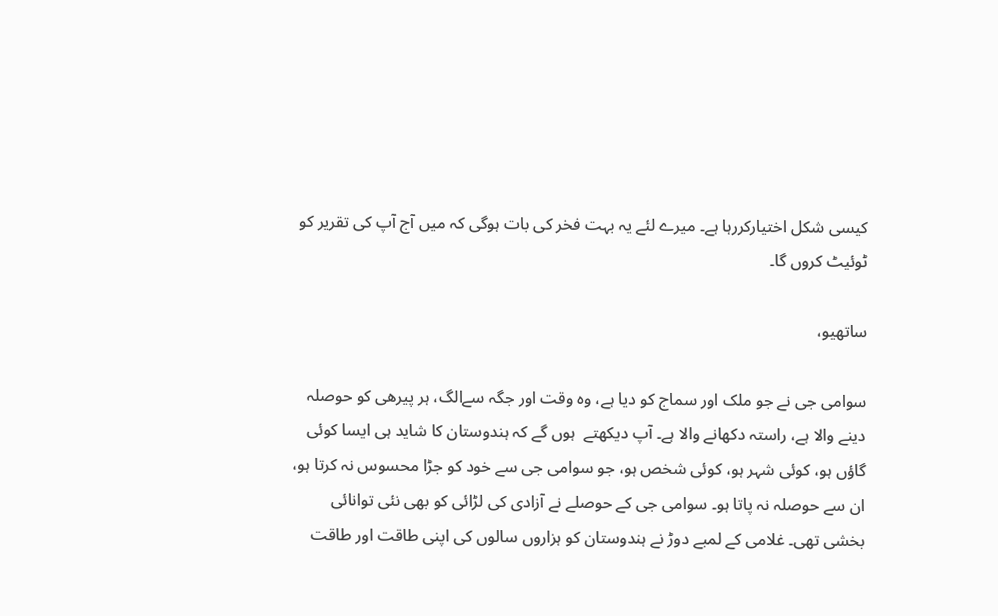کیسی شکل اختیارکررہا ہے۔ میرے لئے یہ بہت فخر کی بات ہوگی کہ میں آج آپ کی تقریر کو ٹوئیٹ کروں گا۔

ساتھیو،

سوامی جی نے جو ملک اور سماج کو دیا ہے، وہ وقت اور جگہ سےالگ، ہر پیرھی کو حوصلہ دینے والا ہے، راستہ دکھانے والا ہے۔ آپ دیکھتے  ہوں گے کہ ہندوستان کا شاید ہی ایسا کوئی گاؤں ہو، کوئی شہر ہو، کوئی شخص ہو، جو سوامی جی سے خود کو جڑا محسوس نہ کرتا ہو، ان سے حوصلہ نہ پاتا ہو۔ سوامی جی کے حوصلے نے آزادی کی لڑائی کو بھی نئی توانائی بخشی تھی۔ غلامی کے لمبے دوڑ نے ہندوستان کو ہزاروں سالوں کی اپنی طاقت اور طاقت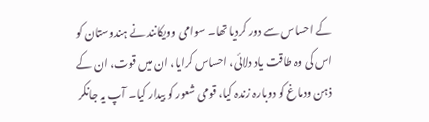کے احساس سے دور کردیا تھا۔ سوامی وویکانند نے ہندوستان کو اس کی وہ طاقت یاد دلائی، احساس کرایا، ان میں قوت، ان کے ذہن ودماغ کو دوبارہ زندہ کیا، قومی شعور کو بیدار کیا۔ آپ یہ جانکر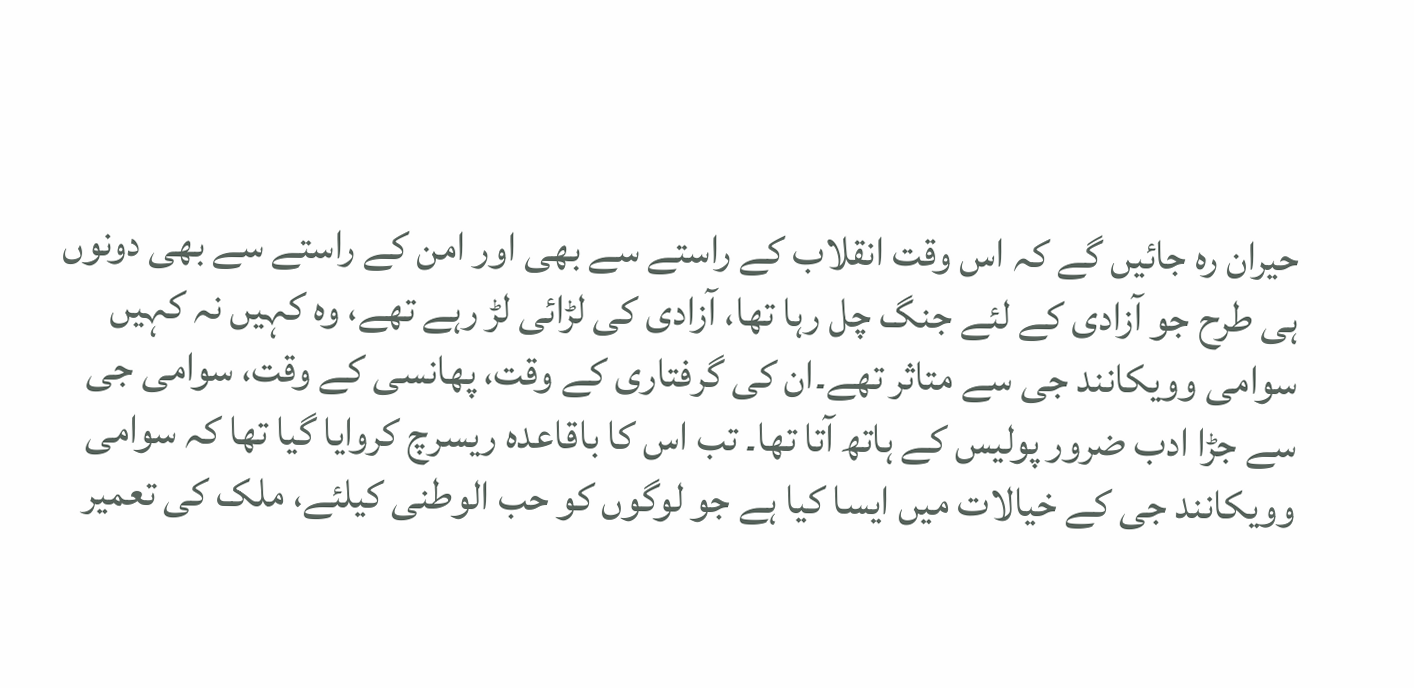حیران رہ جائیں گے کہ اس وقت انقلاب کے راستے سے بھی اور امن کے راستے سے بھی دونوں ہی طرح جو آزادی کے لئے جنگ چل رہا تھا، آزادی کی لڑائی لڑ رہے تھے، وہ کہیں نہ کہیں سوامی وویکانند جی سے متاثر تھے۔ان کی گرفتاری کے وقت، پھانسی کے وقت، سوامی جی سے جڑا ادب ضرور پولیس کے ہاتھ آتا تھا۔ تب اس کا باقاعدہ ریسرچ کروایا گیا تھا کہ سوامی وویکانند جی کے خیالات میں ایسا کیا ہے جو لوگوں کو حب الوطنی کیلئے، ملک کی تعمیر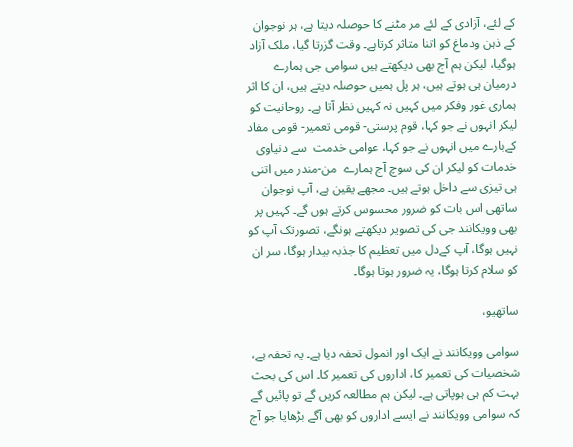کے لئے، آزادی کے لئے مر مٹنے کا حوصلہ دیتا ہے، ہر نوجوان کے ذہن ودماغ کو اتنا متاثر کرتاہے۔ وقت گزرتا گیا، ملک آزاد ہوگیا، لیکن ہم آج بھی دیکھتے ہیں سوامی جی ہمارے درمیان ہی ہوتے ہیں، ہر پل ہمیں حوصلہ دیتے ہیں، ان کا اثر ہماری غور وفکر میں کہیں نہ کہیں نظر آتا ہے۔ روحانیت کو لیکر انہوں نے جو کہا، قوم پرستی- قومی تعمیر- قومی مفاد کےبارے میں انہوں نے جو کہا، عوامی خدمت  سے دنیاوی خدمات کو لیکر ان کی سوچ آج ہمارے  من-مندر میں اتنی ہی تیزی سے داخل ہوتے ہیں۔ مجھے یقین ہے، آپ نوجوان ساتھی اس بات کو ضرور محسوس کرتے ہوں گے۔ کہیں پر بھی وویکانند جی کی تصویر دیکھتے ہونگے، تصورتک آپ کو نہیں ہوگا، آپ کےدل میں تعظیم کا جذبہ بیدار ہوگا، سر ان کو سلام کرتا ہوگا، یہ ضرور ہوتا ہوگا۔

ساتھیو،

سوامی وویکانند نے ایک اور انمول تحفہ دیا ہے۔ یہ تحفہ ہے، شخصیات کی تعمیر کا، اداروں کی تعمیر کا۔ اس کی بحث بہت کم ہی ہوپاتی ہے۔ لیکن ہم مطالعہ کریں گے تو پائیں گے کہ سوامی وویکانند نے ایسے اداروں کو بھی آگے بڑھایا جو آج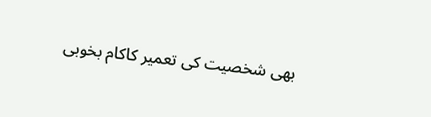بھی شخصیت کی تعمیر کاکام بخوبی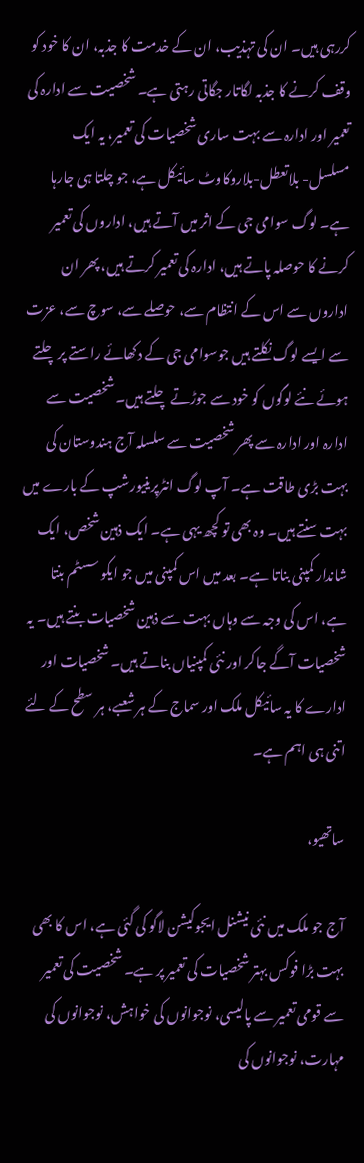کررہی ہیں۔ ان کی تہذیب، ان کے خدمت کا جذبہ، ان کا خود کو وقف کرنے کا جذبہ لگاتار جگاتی رہتی ہے۔ شخصیت سے ادارہ کی تعمیر اور ادارہ سے بہت ساری شخصیات کی تعمیر، یہ ایک مسلسل- بلاتعطل-بلاروکاوٹ سائیکل ہے، جو چلتا ہی جارہا ہے۔ لوگ سوامی جی کے اثر میں آتے ہیں، اداروں کی تعمیر کرنے کا حوصلہ پاتے ہیں، ادارہ کی تعمیر کرتے ہیں، پھر ان اداروں سے اس کے انتظام سے، حوصلے سے، سوچ سے، عزت سے ایسے لوگ نکلتے ہیں جوسوامی جی کے دکھائے راستے پر چلتے ہوئے نئے لوگوں کو خود سے جوڑتے چلتے ہیں۔ شخصیت سے ادارہ اور ادارہ سے پھر شخصیت سے سلسلہ آج ہندوستان کی بہت بڑی طاقت ہے۔ آپ لوگ انٹرپرینیورشپ کے بارے میں بہت سنتے ہیں۔ وہ بھی تو کچھ یہی ہے۔ ایک ذہین شخص، ایک شاندار کمپنی بناتا ہے۔ بعد میں اس کمپنی میں جو ایکو سسٹم بنتا ہے، اس کی وجہ سے وہاں بہت سے ذہین شخصیات بنتے ہیں۔ یہ شخصیات آگے جاکر اور نئی کمپنیاں بناتے ہیں۔ شخصیات اور ادارے کا یہ سائیکل ملک اور سماج کے ہر شعبے، ہر سطح کے لئے اتنی ہی اہم ہے۔

ساتھیو،

آج جو ملک میں نئی نیشنل ایجوکیشن لاگو کی گئی ہے، اس کا بھی بہت بڑا فوکس بہتر شخصیات کی تعمیر پر ہے۔ شخصیت کی تعمیر سے قومی تعمیر سے پالیسی، نوجوانوں کی خواہش، نوجوانوں کی مہارت، نوجوانوں کی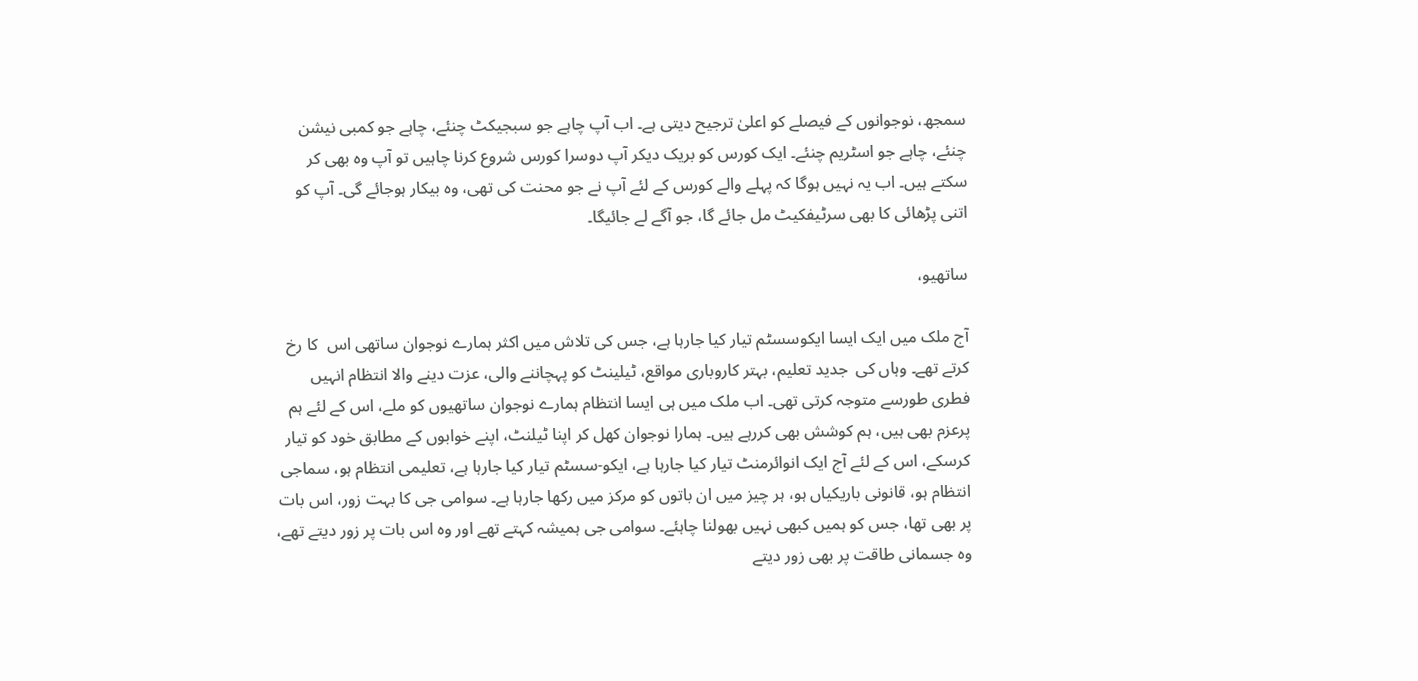سمجھ، نوجوانوں کے فیصلے کو اعلیٰ ترجیح دیتی ہے۔ اب آپ چاہے جو سبجیکٹ چنئے، چاہے جو کمبی نیشن چنئے، چاہے جو اسٹریم چنئے۔ ایک کورس کو بریک دیکر آپ دوسرا کورس شروع کرنا چاہیں تو آپ وہ بھی کر سکتے ہیں۔ اب یہ نہیں ہوگا کہ پہلے والے کورس کے لئے آپ نے جو محنت کی تھی، وہ بیکار ہوجائے گی۔ آپ کو اتنی پڑھائی کا بھی سرٹیفکیٹ مل جائے گا، جو آگے لے جائیگا۔

ساتھیو،

آج ملک میں ایک ایسا ایکوسسٹم تیار کیا جارہا ہے، جس کی تلاش میں اکثر ہمارے نوجوان ساتھی اس  کا رخ کرتے تھے۔ وہاں کی  جدید تعلیم، بہتر کاروباری مواقع، ٹیلینٹ کو پہچاننے والی، عزت دینے والا انتظام انہیں فطری طورسے متوجہ کرتی تھی۔ اب ملک میں ہی ایسا انتظام ہمارے نوجوان ساتھیوں کو ملے، اس کے لئے ہم پرعزم بھی ہیں، ہم کوشش بھی کررہے ہیں۔ ہمارا نوجوان کھل کر اپنا ٹیلنٹ، اپنے خوابوں کے مطابق خود کو تیار کرسکے، اس کے لئے آج ایک انوائرمنٹ تیار کیا جارہا ہے، ایکو-سسٹم تیار کیا جارہا ہے، تعلیمی انتظام ہو، سماجی انتظام ہو، قانونی باریکیاں ہو، ہر چیز میں ان باتوں کو مرکز میں رکھا جارہا ہے۔ سوامی جی کا بہت زور، اس بات پر بھی تھا، جس کو ہمیں کبھی نہیں بھولنا چاہئے۔ سوامی جی ہمیشہ کہتے تھے اور وہ اس بات پر زور دیتے تھے، وہ جسمانی طاقت پر بھی زور دیتے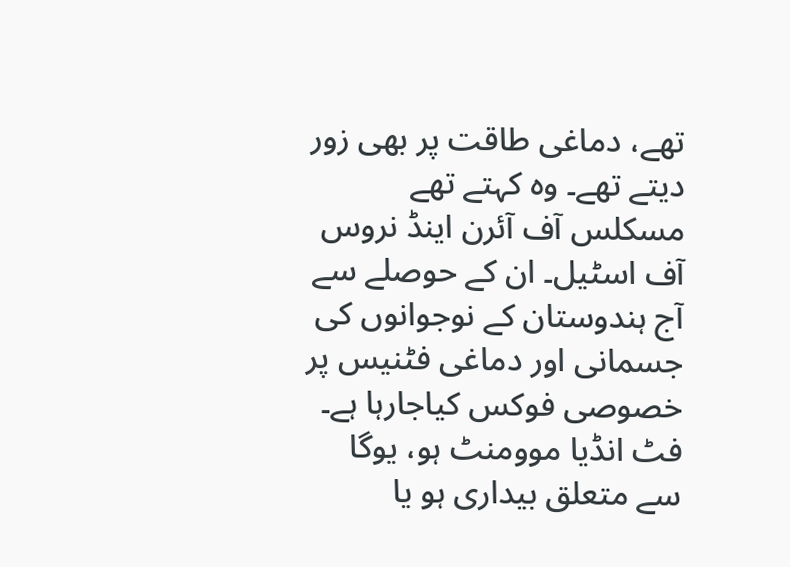تھے، دماغی طاقت پر بھی زور دیتے تھے۔ وہ کہتے تھے مسکلس آف آئرن اینڈ نروس آف اسٹیل۔ ان کے حوصلے سے آج ہندوستان کے نوجوانوں کی جسمانی اور دماغی فٹنیس پر خصوصی فوکس کیاجارہا ہے۔ فٹ انڈیا موومنٹ ہو، یوگا  سے متعلق بیداری ہو یا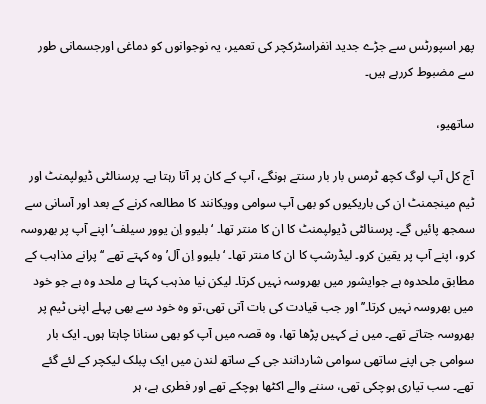پھر اسپورٹس سے جڑے جدید انفراسٹرکچر کی تعمیر، یہ نوجوانوں کو دماغی اورجسمانی طور سے مضبوط کررہے ہیں۔

ساتھیو،

آج کل آپ لوگ کچھ ٹرمس بار بار سنتے ہونگے، آپ کے کان پر آتا رہتا ہے۔ پرسنالٹی ڈیولپمنٹ اور ٹیم مینجمنٹ ان کی باریکیوں کو بھی آپ سوامی وویکانند کا مطالعہ کرنے کے بعد اور آسانی سے سمجھ پائیں گے۔ پرسنالٹی ڈیولپمنٹ کا ان کا منتر تھا۔ ‘بلیوو اِن یوور سیلف’ اپنے آپ پر بھروسہ کرو، اپنے آپ پر یقین کرو۔ لیڈرشپ کا ان کا منتر تھا۔ ‘بلیوو اِن آل’ وہ کہتے تھے ‘‘پرانے مذاہب کے مطابق ملحدوہ ہے جوایشور میں بھروسہ نہیں کرتا۔ لیکن نیا مذہب کہتا ہے ملحد وہ ہے جو خود میں بھروسہ نہیں کرتا۔’’اور جب قیادت کی بات آتی تھی،تو وہ خود سے بھی پہلے اپنی ٹیم پر بھروسہ جتاتے تھے۔ میں نے کہیں پڑھا تھا، وہ قصہ میں آپ کو بھی سنانا چاہتا ہوں۔ ایک بار سوامی جی اپنے ساتھی سوامی شاردانند جی کے ساتھ لندن میں ایک پبلک لیکچر کے لئے گئے تھے۔ سب تیاری ہوچکی تھی، سننے والے اکٹھا ہوچکے تھے اور فطری ہے، ہر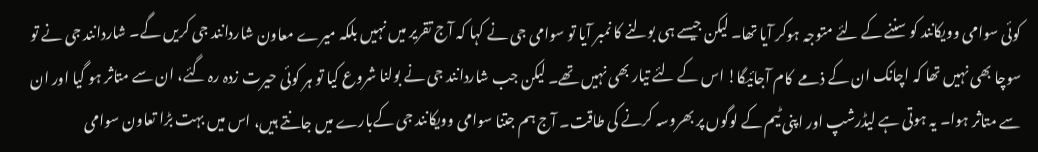کوئی سوامی وویکانند کو سننے کے لئے متوجہ ہوکر آیا تھا۔ لیکن جیسے ہی بولنے کا نمبر آیا تو سوامی جی نے کہا کہ آج تقریر میں نہیں بلکہ میرے معاون شاردانند جی کریں گے۔ شاردانند جی نے تو سوچا بھی نہیں تھا کہ اچانک ان کے ذمے  کام آجائیگا! اس کے لئے تیار بھی نہیں تھے۔ لیکن جب شاردانند جی نے بولنا شروع کیا تو ہر کوئی حیرت زدہ رہ گئے، ان سے متاثر ہو گیا اور ان سے متاثر ہوا۔ یہ ہوتی ہے لیڈرشپ اور اپنی ٹیم کے لوگوں پر بھروسہ کرنے کی طاقت۔ آج ہم جتنا سوامی وویکانند جی کےبارے میں جانتے ہیں، اس میں بہت بڑا تعاون سوامی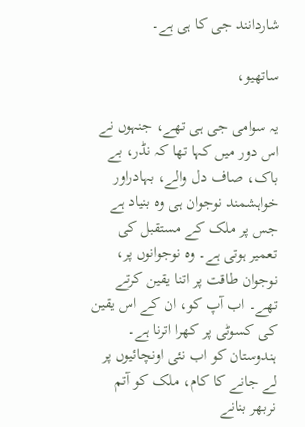شاردانند جی کا ہی ہے۔

ساتھیو،

یہ سوامی جی ہی تھے، جنہوں نے اس دور میں کہا تھا کہ نڈر، بے باک، صاف دل والے، بہادراور خواہشمند نوجوان ہی وہ بنیاد ہے جس پر ملک کے مستقبل کی تعمیر ہوتی ہے۔ وہ نوجوانوں پر، نوجوان طاقت پر اتنا یقین کرتے تھے۔ اب آپ کو، ان کے اس یقین کی کسوٹی پر کھرا اترنا ہے۔ ہندوستان کو اب نئی اونچائیوں پر لے جانے کا کام، ملک کو آتم نربھر بنانے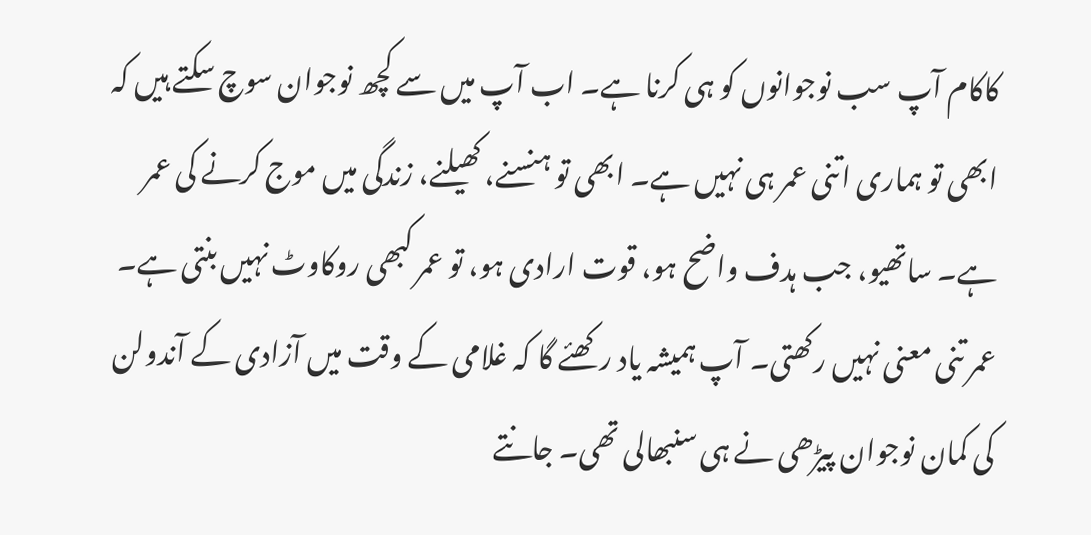کاکام آپ سب نوجوانوں کو ہی کرنا ہے۔ اب آپ میں سے کچھ نوجوان سوچ سکتے ہیں کہ ابھی تو ہماری اتنی عمر ہی نہیں ہے۔ ابھی تو ہنسنے، کھیلنے، زندگی میں موج کرنے کی عمر ہے۔ ساتھیو، جب ہدف واضح ہو، قوت ارادی ہو، تو عمر کبھی روکاوٹ نہیں بنتی ہے۔ عمر تنی معنی نہیں رکھتی۔ آپ ہمیشہ یاد رکھئے گا کہ غلامی کے وقت میں آزادی کے آندولن کی کمان نوجوان پیڑھی نے ہی سنبھالی تھی۔ جانتے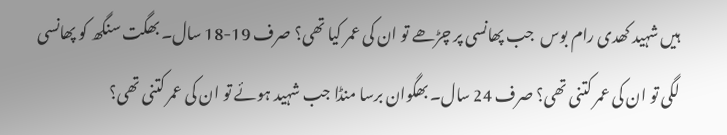ہیں شہید کھدی رام بوس  جب پھانسی پر چڑھے تو ان کی عمر کیا تھی؟ صرف 19-18 سال۔ بھگت سنگھ کو پھانسی لگی تو ان کی عمر کتنی تھی؟ صرف 24 سال۔ بھگوان برسا منڈا جب شہید ہوئے تو ان کی عمر کتنی تھی؟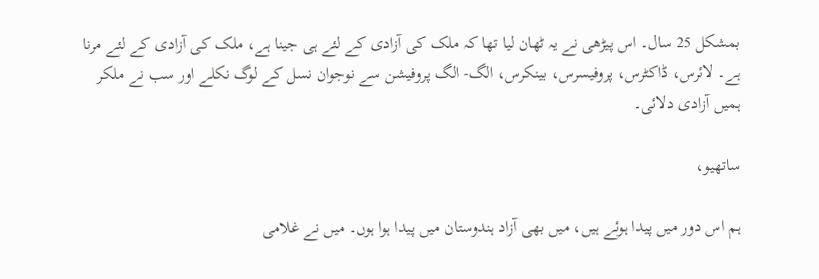بمشکل 25 سال۔ اس پیڑھی نے یہ ٹھان لیا تھا کہ ملک کی آزادی کے لئے ہی جینا ہے، ملک کی آزادی کے لئے مرنا ہے۔ لائرس، ڈاکٹرس، پروفیسرس، بینکرس، الگ- الگ پروفیشن سے نوجوان نسل کے لوگ نکلے اور سب نے ملکر ہمیں آزادی دلائی۔

ساتھیو،

ہم اس دور میں پیدا ہوئے ہیں، میں بھی آزاد ہندوستان میں پیدا ہوا ہوں۔ میں نے غلامی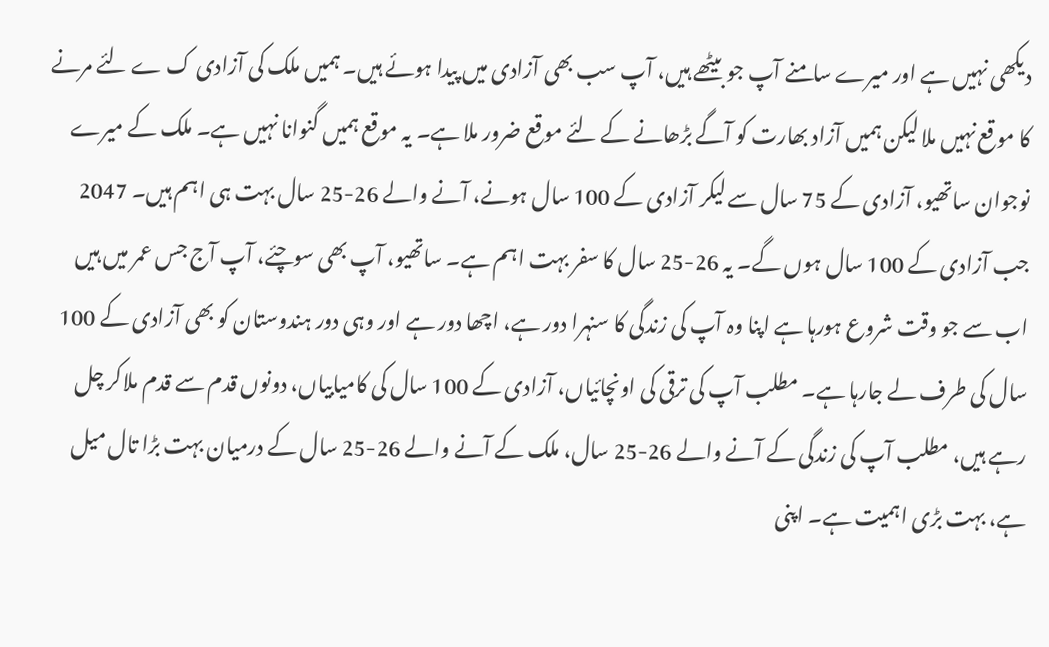دیکھی نہیں ہے اور میرے سامنے آپ جو بیٹھے ہیں، آپ سب بھی آزادی میں پیدا ہوئے ہیں۔ ہمیں ملک کی آزادی ک ے لئے مرنے کا موقع نہیں ملا لیکن ہمیں آزاد بھارت کو آگے بڑھانے کے لئے موقع ضرور ملا ہے۔ یہ موقع ہمیں گنوانا نہیں ہے۔ ملک کے میرے نوجوان ساتھیو، آزادی کے 75 سال سے لیکر آزادی کے 100 سال ہونے، آنے والے 26-25 سال بہت ہی اہم ہیں۔ 2047  جب آزادی کے 100 سال ہوں گے۔ یہ 26-25 سال کا سفر بہت اہم ہے۔ ساتھیو، آپ بھی سوچئے، آپ آج جس عمر میں ہیں اب سے جو وقت شروع ہورہا ہے اپنا وہ آپ کی زندگی کا سنہرا دور ہے، اچھا دور ہے اور وہی دور ہندوستان کو بھی آزادی کے 100 سال کی طرف لے جارہا ہے۔ مطلب آپ کی ترقی کی اونچائیاں، آزادی کے 100 سال کی کامیابیاں، دونوں قدم سے قدم ملاکر چل رہے ہیں، مطلب آپ کی زندگی کے آنے والے 26-25 سال، ملک کے آنے والے 26-25 سال کے درمیان بہت بڑا تال میل ہے، بہت بڑی اہمیت ہے۔ اپنی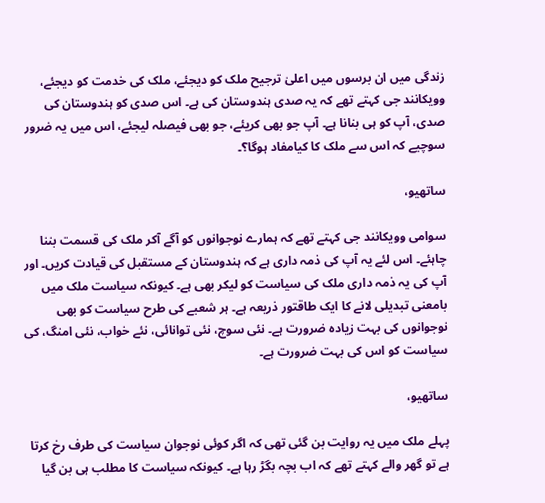زندگی میں ان برسوں میں اعلیٰ ترجیح ملک کو دیجئے، ملک کی خدمت کو دیجئے، وویکانند جی کہتے تھے کہ یہ صدی ہندوستان کی ہے۔ اس صدی کو ہندوستان کی صدی، آپ کو ہی بنانا ہے۔ آپ جو بھی کریئے، جو بھی فیصلہ لیجئے، اس میں یہ ضرور سوچیے کہ اس سے ملک کا کیامفاد ہوگا؟۔

ساتھیو،

سوامی وویکانند جی کہتے تھے کہ ہمارے نوجوانوں کو آگے آکر ملک کی قسمت بننا چاہئے۔ اس لئے یہ آپ کی ذمہ داری ہے کہ ہندوستان کے مستقبل کی قیادت کریں۔ اور آپ کی یہ ذمہ داری ملک کی سیاست کو لیکر بھی ہے۔ کیونکہ سیاست ملک میں بامعنی تبدیلی لانے کا ایک طاقتور ذریعہ ہے۔ ہر شعبے کی طرح سیاست کو بھی نوجوانوں کی بہت زیادہ ضرورت ہے۔ نئی سوچ، نئی توانائی، نئے خواب، نئی امنگ، کی سیاست کو اس کی بہت ضرورت ہے۔

ساتھیو،

پہلے ملک میں یہ روایت بن گئی تھی کہ اگر کوئی نوجوان سیاست کی طرف رخ کرتا ہے تو گھر والے کہتے تھے کہ اب بچہ بگڑ رہا ہے۔ کیونکہ سیاست کا مطلب ہی بن گیا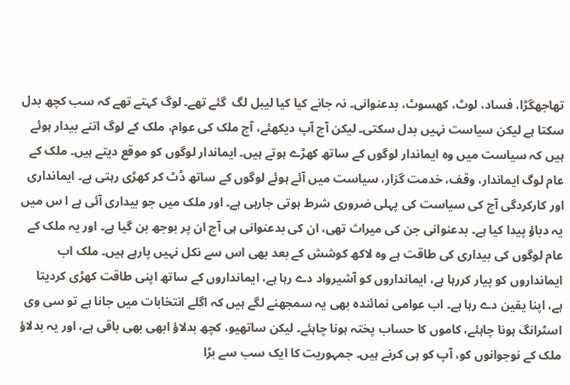تھاجھگڑا، فساد، لوٹ، کھسوٹ، بدعنوانی۔ نہ جانے کیا کیا لیبل لگ  گئے تھے۔ لوگ کہتے تھے کہ سب کچھ بدل سکتا ہے لیکن سیاست نہیں بدل سکتی۔ لیکن آج آپ دیکھئے، آج ملک کی عوام، ملک کے لوگ اتنے بیدار ہوئے ہیں کہ سیاست میں وہ ایماندار لوگوں کے ساتھ کھڑے ہوتے ہیں۔ ایماندار لوگوں کو موقع دیتے ہیں۔ ملک کے عام لوگ ایماندار، وقف، خدمت گزار، سیاست میں آئے ہوئے لوگوں کے ساتھ ڈٹ کر کھڑی رہتی ہے۔ ایمانداری اور کارکردگی آج کی سیاست کی پہلی ضروری شرط ہوتی جارہی ہے۔ اور ملک میں جو بیداری آئی ہے ا س میں یہ دباؤ پیدا کیا ہے۔ بدعنوانی جن کی میراث تھی، ان کی بدعنوانی ہی آج ان پر بوجھ بن گیا ہے۔ اور یہ ملک کے عام لوگوں کی بیداری کی طاقت ہے وہ لاکھ کوشش کے بعد بھی اس سے نکل نہیں پارہے ہیں۔ ملک اب ایمانداروں کو پیار کررہا ہے، ایمانداروں کو آشیرواد دے رہا ہے، ایمانداروں کے ساتھ اپنی طاقت کھڑی کردیتا ہے، اپنا یقین دے رہا ہے۔ اب عوامی نمائندہ بھی یہ سمجھنے لگے ہیں کہ اگلے انتخابات میں جانا ہے تو سی وی اسٹرانگ ہونا چاہئے، کاموں کا حساب پختہ ہونا چاہئے۔ لیکن ساتھیو، کچھ بدلاؤ ابھی بھی باقی ہے، اور یہ بدلاؤ ملک کے نوجوانوں کو، آپ کو ہی کرنے ہیں۔ جمہوریت کا ایک سب سے بڑا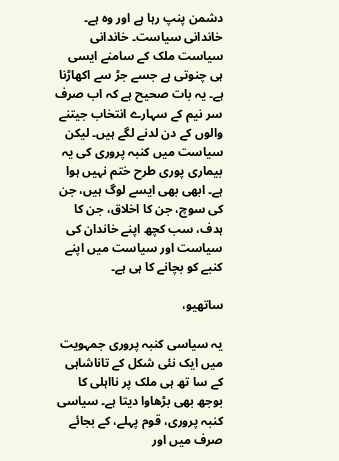دشمن پنپ رہا ہے اور وہ ہے۔ خاندانی سیاست۔ خاندانی سیاست ملک کے سامنے ایسی ہی چنوتی ہے جسے جڑ سے اکھاڑنا ہے۔ یہ بات صحیح ہے کہ اب صرف سر نیم کے سہارے انتخاب جیتنے والوں کے دن لدنے لگے ہیں۔ لیکن سیاست میں کنبہ پروری کی یہ بیماری پوری طرح ختم نہیں ہوا ہے۔ ابھی بھی ایسے لوگ ہیں، جن کی سوچ، جن کا اخلاق، جن کا ہدف، سب کچھ اپنے خاندان کی سیاست اور سیاست میں اپنے کنبے کو بچانے کا ہی ہے۔

ساتھیو،

یہ سیاسی کنبہ پروری جمہویت میں ایک نئی شکل کے تاناشاہی کے سا تھ ہی ملک پر نااہلی کا بوجھ بھی بڑھاوا دیتا ہے۔ سیاسی کنبہ پروری، قوم پہلے، کے بجائے صرف میں اور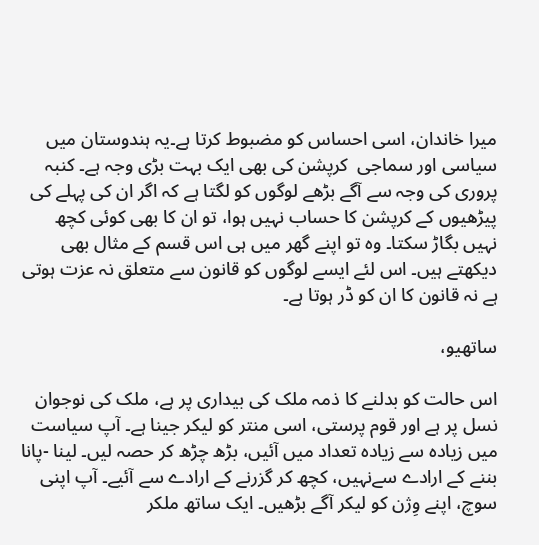میرا خاندان، اسی احساس کو مضبوط کرتا ہے۔یہ ہندوستان میں سیاسی اور سماجی  کرپشن کی بھی ایک بہت بڑی وجہ ہے۔ کنبہ پروری کی وجہ سے آگے بڑھے لوگوں کو لگتا ہے کہ اگر ان کی پہلے کی پیڑھیوں کے کرپشن کا حساب نہیں ہوا، تو ان کا بھی کوئی کچھ نہیں بگاڑ سکتا۔ وہ تو اپنے گھر میں ہی اس قسم کے مثال بھی دیکھتے ہیں۔ اس لئے ایسے لوگوں کو قانون سے متعلق نہ عزت ہوتی ہے نہ قانون کا ان کو ڈر ہوتا ہے۔

ساتھیو،

اس حالت کو بدلنے کا ذمہ ملک کی بیداری پر ہے، ملک کی نوجوان نسل پر ہے اور قوم پرستی، اسی منتر کو لیکر جینا ہے۔ آپ سیاست میں زیادہ سے زیادہ تعداد میں آئیں، بڑھ چڑھ کر حصہ لیں۔ لینا -پانا بننے کے ارادے سےنہیں، کچھ کر گزرنے کے ارادے سے آئیے۔ آپ اپنی سوچ، اپنے وِژن کو لیکر آگے بڑھیں۔ ایک ساتھ ملکر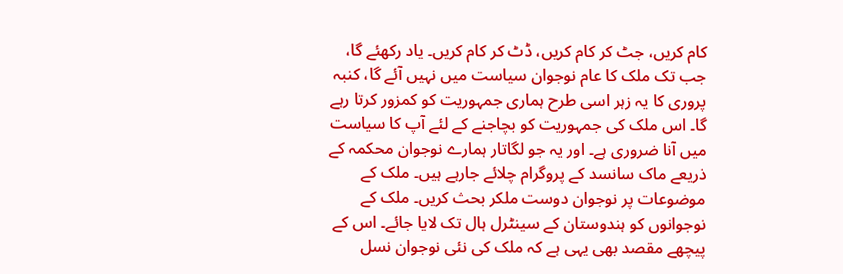کام کریں، جٹ کر کام کریں، ڈٹ کر کام کریں۔ یاد رکھئے گا، جب تک ملک کا عام نوجوان سیاست میں نہیں آئے گا، کنبہ پروری کا یہ زہر اسی طرح ہماری جمہوریت کو کمزور کرتا رہے گا۔ اس ملک کی جمہوریت کو بچاجنے کے لئے آپ کا سیاست میں آنا ضروری ہے۔ اور یہ جو لگاتار ہمارے نوجوان محکمہ کے ذریعے ماک سانسد کے پروگرام چلائے جارہے ہیں۔ ملک کے موضوعات پر نوجوان دوست ملکر بحث کریں۔ ملک کے نوجوانوں کو ہندوستان کے سینٹرل ہال تک لایا جائے۔ اس کے پیچھے مقصد بھی یہی ہے کہ ملک کی نئی نوجوان نسل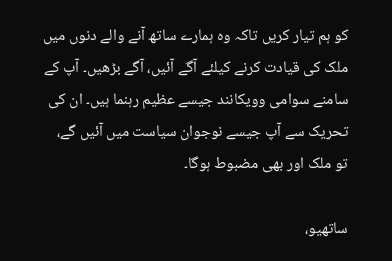کو ہم تیار کریں تاکہ وہ ہمارے ساتھ آنے والے دنوں میں ملک کی قیادت کرنے کیلئے آگے آئیں، آگے بڑھیں۔ آپ کے سامنے سوامی وویکانند جیسے عظیم رہنما ہیں۔ ان کی تحریک سے آپ جیسے نوجوان سیاست میں آئیں گے، تو ملک اور بھی مضبوط ہوگا۔

ساتھیو،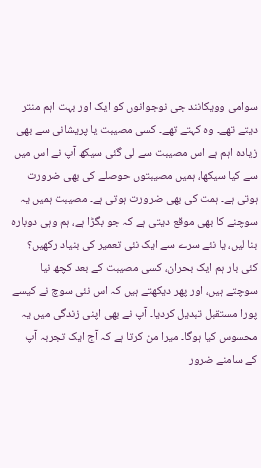سوامی وویکانند جی نوجوانوں کو ایک اور بہت اہم منتر دیتے تھے۔ وہ کہتے تھے۔ کسی مصیبت یا پریشانی سے بھی زیادہ اہم ہے اس مصیبت سے لی گئی سیکھ آپ نے اس میں سے کیا سیکھا، ہمیں مصیبتوں حوصلے کی بھی ضرورت ہوتی ہے۔ ہمت کی بھی ضرورت ہوتی ہے۔ مصیبت ہمیں یہ سوچنے کا بھی موقع دیتی ہے کہ جو بگڑا ہے، ہم وہی دوبارہ بنا لیں، یا نئے سرے سے ایک نئی تعمیر کی بنیاد رکھیں؟ کئی بار ہم ایک بحران، کسی مصیبت کے بعد کچھ نیا سوچتے ہیں، اور پھر دیکھتے ہیں کہ اس نئی سوچ نے کیسے پورا مستقبل تبدیل کردیا۔ آپ نے بھی اپنی زندگی میں یہ محسوس کیا ہوگا۔ میرا من کرتا ہے کہ آج ایک تجربہ آپ کے سامنے ضرور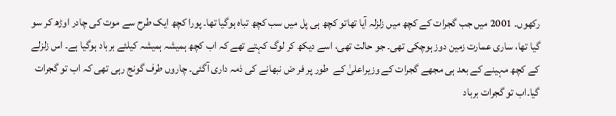رکھوں۔ 2001 میں جب گجرات کے کچھ میں زلزلہ آیا تھاتو کچھ ہی پل میں سب کچھ تباہ ہوگیا تھا۔ پورا کچھ ایک طرح سے موت کی چادر اوڑھ کر سو گیا تھا، ساری عمارت زمین دوز ہوچکی تھی۔ جو حالت تھی، اسے دیکھ کر لوگ کہتے تھے کہ اب کچھ ہمیشہ ہمیشہ کیلئے برباد ہوگیا ہے۔ اس زلزلے کے کچھ مہینے کے بعد ہی مجھے گجرات کے وزیراعلیٰ کے  طور پر فر ض نبھانے کی ذمہ داری آگئی۔ چاروں طرف گونج رہی تھی کہ اب تو گجرات گیا۔اب تو گجرات برباد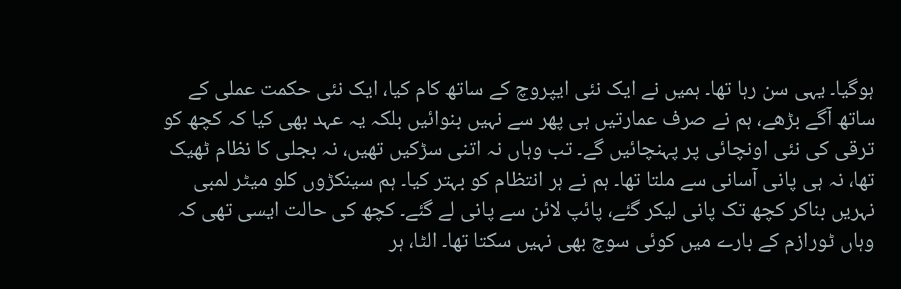ہوگیا۔ یہی سن رہا تھا۔ ہمیں نے ایک نئی ایپروچ کے ساتھ کام کیا، ایک نئی حکمت عملی کے ساتھ آگے بڑھے، ہم نے صرف عمارتیں ہی پھر سے نہیں بنوائیں بلکہ یہ عہد بھی کیا کہ کچھ کو ترقی کی نئی اونچائی پر پہنچائیں گے۔ تب وہاں نہ اتنی سڑکیں تھیں، نہ بجلی کا نظام ٹھیک تھا، نہ ہی پانی آسانی سے ملتا تھا۔ ہم نے ہر انتظام کو بہتر کیا۔ ہم سینکڑوں کلو میٹر لمبی نہریں بناکر کچھ تک پانی لیکر گئے، پائپ لائن سے پانی لے گئے۔ کچھ کی حالت ایسی تھی کہ وہاں ٹورازم کے بارے میں کوئی سوچ بھی نہیں سکتا تھا۔ الٹا، ہر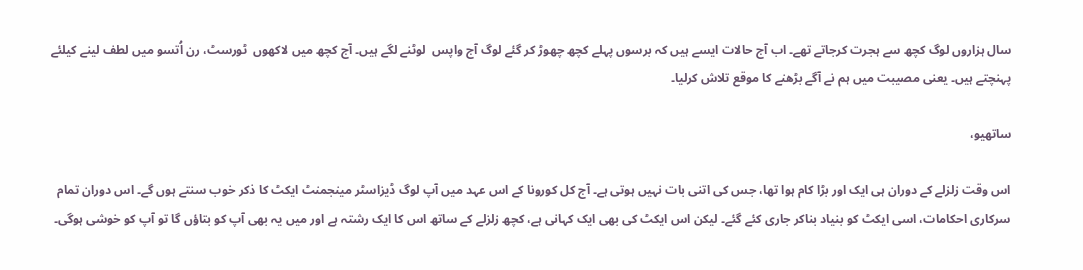سال ہزاروں لوگ کچھ سے ہجرت کرجاتے تھے۔ اب آج حالات ایسے ہیں کہ برسوں پہلے کچھ چھوڑ کر گئے لوگ آج واپس  لوٹنے لگے ہیں۔ آج کچھ میں لاکھوں  ٹورسٹ، رن اُتسو میں لطف لینے کیلئے پہنچتے ہیں۔ یعنی مصیبت میں ہم نے آگے بڑھنے کا موقع تلاش کرلیا۔

ساتھیو،

اس وقت زلزلے کے دوران ہی ایک اور بڑا کام ہوا تھا، جس کی اتنی بات نہیں ہوتی ہے۔ آج کل کورونا کے اس عہد میں آپ لوگ ڈیزاسٹر مینجمنٹ ایکٹ کا ذکر خوب سنتے ہوں گے۔ اس دوران تمام سرکاری احکامات، اسی ایکٹ کو بنیاد بناکر جاری کئے گئے۔ لیکن اس ایکٹ کی بھی ایک کہانی ہے، کچھ زلزلے کے ساتھ اس کا ایک رشتہ ہے اور میں یہ بھی آپ کو بتاؤں گا تو آپ کو خوشی ہوگی۔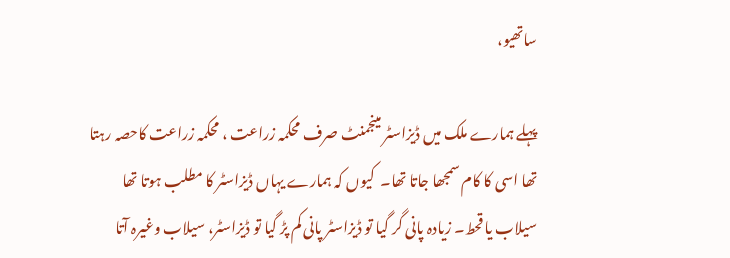ساتھیو،

پہلے ہمارے ملک میں ڈیزاسٹر مینجمنٹ صرف محکمہ زراعت ، محکمہ زراعت کاحصہ رہتا تھا اسی کا کام سمجھا جاتا تھا۔  کیوں کہ ہمارے یہاں ڈیزاسٹر کا مطلب ہوتا تھا سیلاب یا قحط۔ زیادہ پانی گر گیا تو ڈیزاسٹر پانی کم پڑ گیا تو ڈیزاسٹر، سیلاب وغیرہ آتا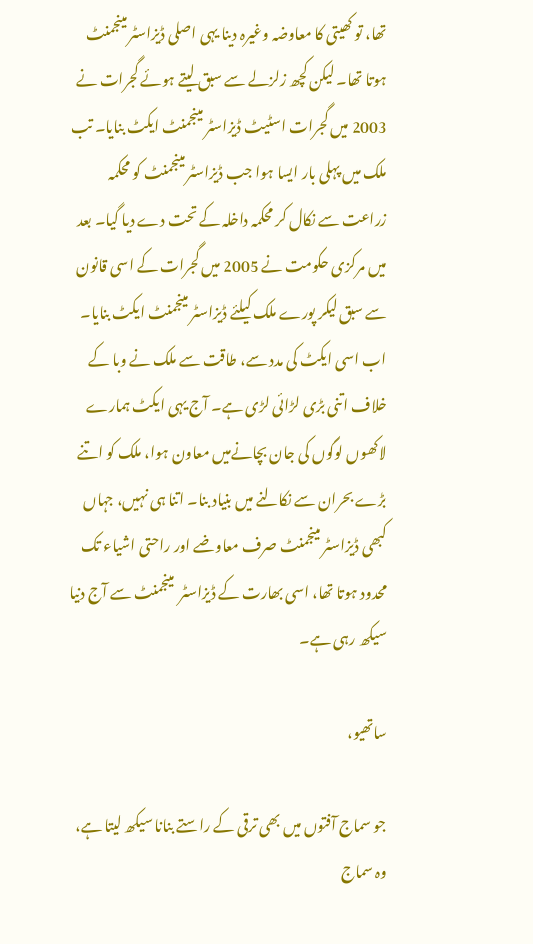تھا، تو کھیتی کا معاوضہ وغیرہ دینا یہی اصلی ڈیزاسٹر مینجمنٹ ہوتا تھا۔ لیکن کچھ زلزلے سے سبق لیتے ہوئے گجرات نے 2003 میں گجرات اسٹیٹ ڈیزاسٹر مینجمنٹ ایکٹ بنایا۔ تب ملک میں پہلی بار ایسا ہوا جب ڈیزاسٹر مینجمنٹ کو محکمہ زراعت سے نکال کر محکمہ داخلہ کے تحت دے دیا گیا۔ بعد میں مرکزی حکومت نے 2005 میں گجرات کے اسی قانون سے سبق لیکر پورے ملک کیلئے ڈیزاسٹر مینجمنٹ ایکٹ بنایا۔ اب اسی ایکٹ کی مدد سے، طاقت سے ملک نے وبا کے خلاف اتنی بڑی لڑائی لڑی ہے۔ آج یہی ایکٹ ہمارے لاکھوں لوگوں کی جان بچانےمیں معاون ہوا، ملک کو اتنے بڑے بحران سے نکالنے میں بنیاد بنا۔ اتنا ہی نہیں، جہاں کبھی ڈیزاسٹر مینجمنٹ صرف معاوضے اور راحتی اشیاء تک محدود ہوتا تھا، اسی بھارت کے ڈیزاسٹر  مینجمنٹ سے آج دنیا سیکھ رہی ہے۔

ساتھیو،

جو سماج آفتوں میں بھی ترقی کے راستے بنانا سیکھ لیتا ہے، وہ سماج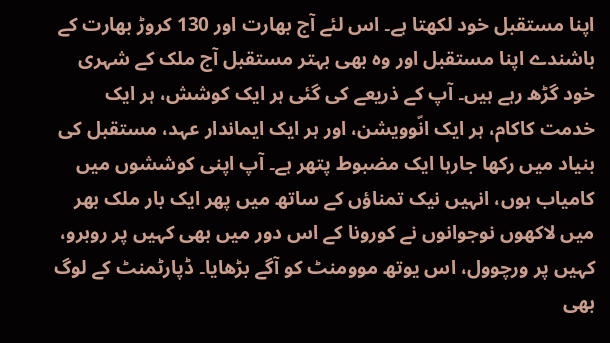اپنا مستقبل خود لکھتا ہے۔ اس لئے آج بھارت اور 130 کروڑ بھارت کے باشندے اپنا مستقبل اور وہ بھی بہتر مستقبل آج ملک کے شہری خود گڑھ رہے ہیں۔ آپ کے ذریعے کی گئی ہر ایک کوشش، ہر ایک خدمت کاکام، ہر ایک انّوویشن، اور ہر ایک ایماندار عہد، مستقبل کی بنیاد میں رکھا جارہا ایک مضبوط پتھر ہے۔ آپ اپنی کوششوں میں کامیاب ہوں، انہیں نیک تمناؤں کے ساتھ میں پھر ایک بار ملک بھر میں لاکھوں نوجوانوں نے کورونا کے اس دور میں بھی کہیں پر روبرو، کہیں پر ورچوول، اس یوتھ موومنٹ کو آگے بڑھایا۔ ڈپارٹمنٹ کے لوگ بھی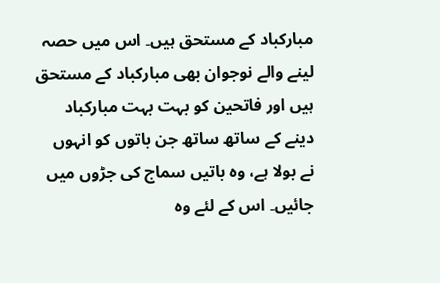مبارکباد کے مستحق ہیں۔ اس میں حصہ لینے والے نوجوان بھی مبارکباد کے مستحق ہیں اور فاتحین کو بہت بہت مبارکباد دینے کے ساتھ ساتھ جن باتوں کو انہوں نے بولا ہے، وہ باتیں سماج کی جڑوں میں جائیں۔ اس کے لئے وہ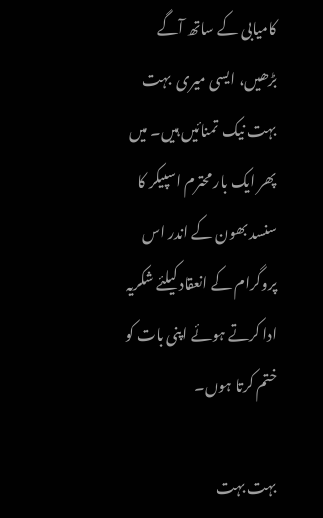کامیابی کے ساتھ آگے بڑھیں، ایسی میری  بہت بہت نیک  تمنائیں ہیں۔ میں پھر ایک بار محترم اسپیکر کا سنسد بھون کے اندر اس پروگرام کے انعقاد کیلئے شکریہ ادا کرتے ہوئے اپنی بات کو ختم کرتا ہوں۔

بہت بہت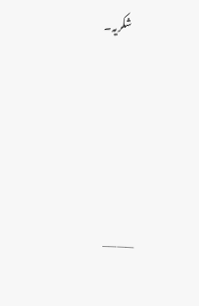شکریہ۔





———–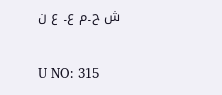ش ح۔م ع۔ ع ن

U NO: 315